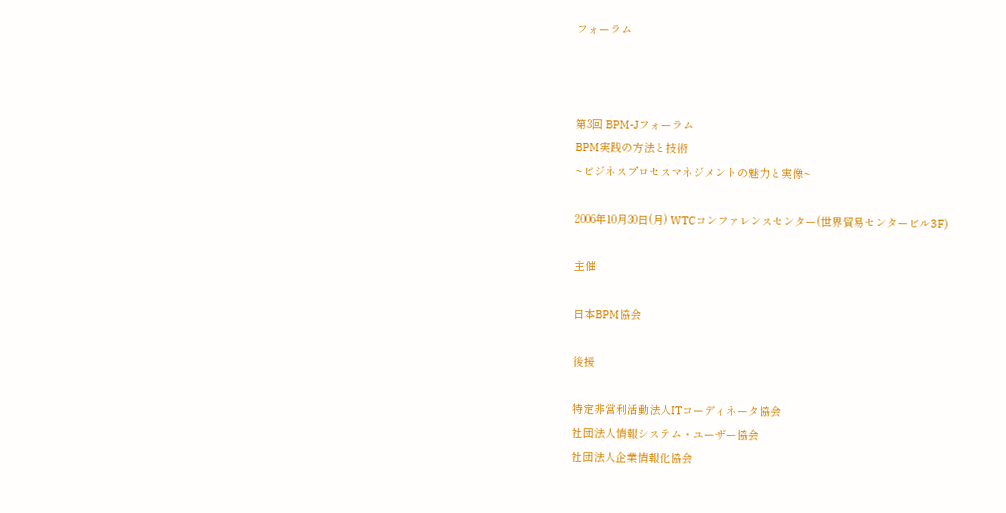フォーラム



第3回 BPM-Jフォーラム
BPM実践の方法と技術
~ビジネスプロセスマネジメントの魅力と実像~

2006年10月30日(月) WTCコンファレンスセンター(世界貿易センタービル3F)

主催

日本BPM協会

後援

特定非営利活動法人ITコーディネータ協会
社団法人情報システム・ユーザー協会
社団法人企業情報化協会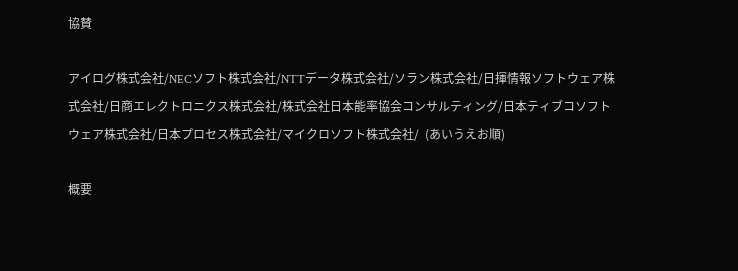協賛

アイログ株式会社/NECソフト株式会社/NTTデータ株式会社/ソラン株式会社/日揮情報ソフトウェア株式会社/日商エレクトロニクス株式会社/株式会社日本能率協会コンサルティング/日本ティブコソフトウェア株式会社/日本プロセス株式会社/マイクロソフト株式会社/  (あいうえお順)

概要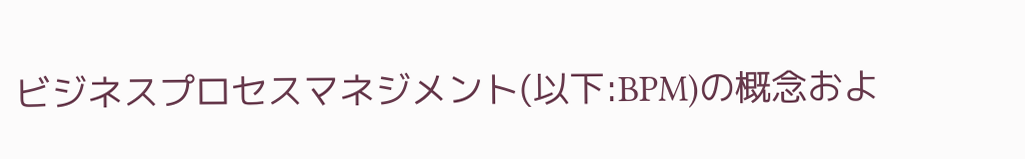ビジネスプロセスマネジメント(以下:BPM)の概念およ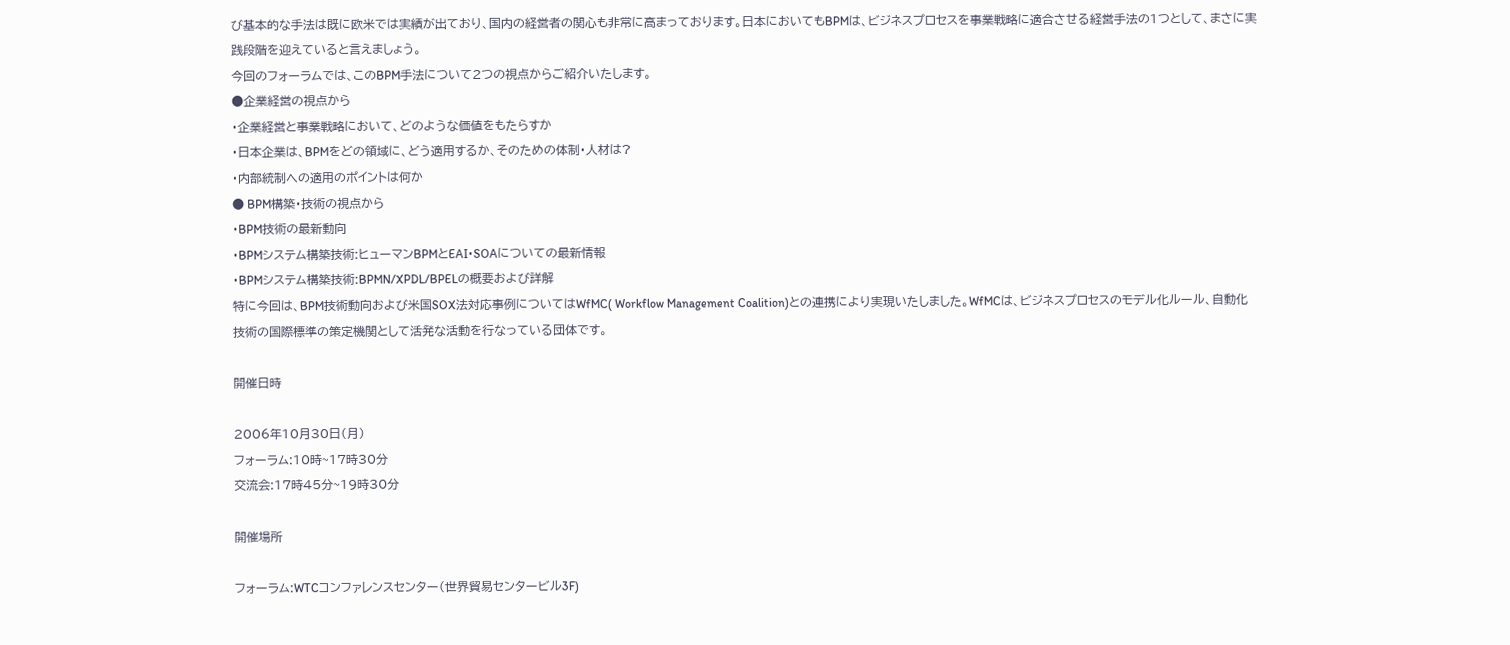び基本的な手法は既に欧米では実績が出ており、国内の経営者の関心も非常に高まっております。日本においてもBPMは、ビジネスプロセスを事業戦略に適合させる経営手法の1つとして、まさに実践段階を迎えていると言えましょう。
今回のフォーラムでは、このBPM手法について2つの視点からご紹介いたします。
●企業経営の視点から
・企業経営と事業戦略において、どのような価値をもたらすか
・日本企業は、BPMをどの領域に、どう適用するか、そのための体制・人材は?
・内部統制への適用のポイントは何か
● BPM構築・技術の視点から
・BPM技術の最新動向
・BPMシステム構築技術:ヒューマンBPMとEAI・SOAについての最新情報
・BPMシステム構築技術:BPMN/XPDL/BPELの概要および詳解
特に今回は、BPM技術動向および米国SOX法対応事例についてはWfMC( Workflow Management Coalition)との連携により実現いたしました。WfMCは、ビジネスプロセスのモデル化ルール、自動化技術の国際標準の策定機関として活発な活動を行なっている団体です。

開催日時

2006年10月30日(月)
フォーラム:10時~17時30分
交流会:17時45分~19時30分

開催場所

フォーラム:WTCコンファレンスセンター(世界貿易センタービル3F)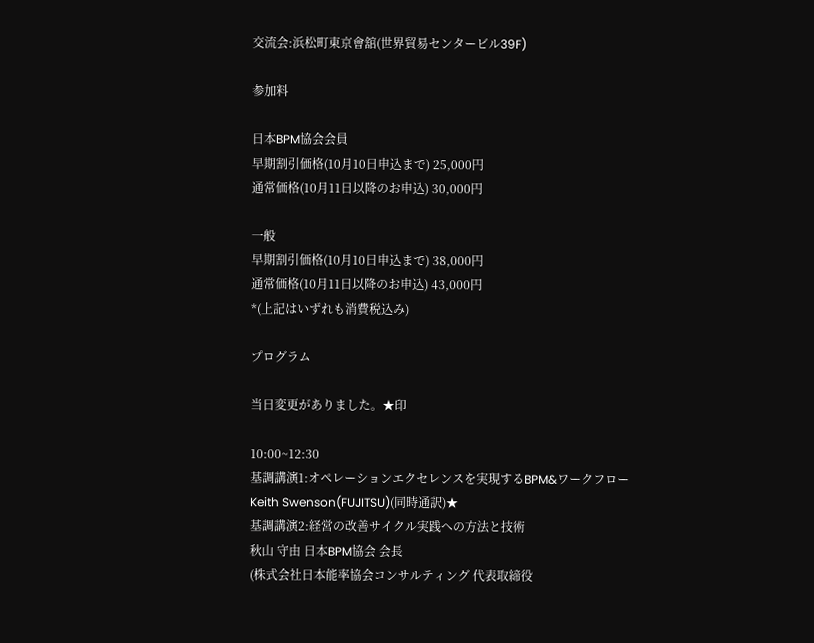交流会:浜松町東京會舘(世界貿易センタービル39F)

参加料

日本BPM協会会員
早期割引価格(10月10日申込まで) 25,000円
通常価格(10月11日以降のお申込) 30,000円

一般
早期割引価格(10月10日申込まで) 38,000円
通常価格(10月11日以降のお申込) 43,000円
*(上記はいずれも消費税込み)

プログラム

当日変更がありました。★印

10:00~12:30
基調講演1:オペレーションエクセレンスを実現するBPM&ワークフロー
Keith Swenson(FUJITSU)(同時通訳)★
基調講演2:経営の改善サイクル実践への方法と技術
秋山 守由 日本BPM協会 会長
(株式会社日本能率協会コンサルティング 代表取締役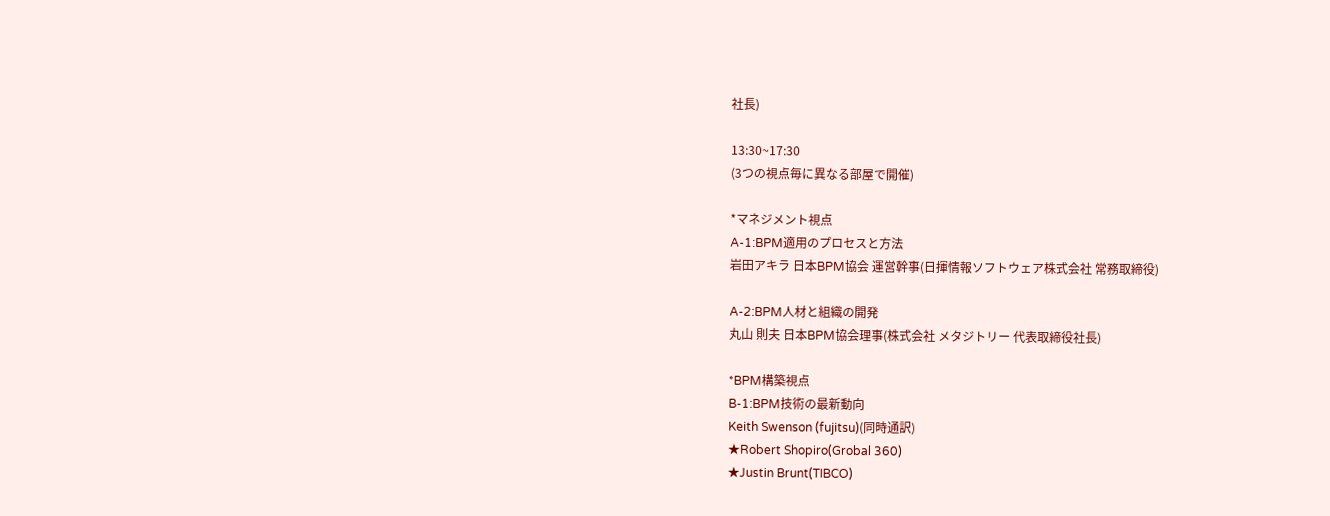社長)

13:30~17:30
(3つの視点毎に異なる部屋で開催)

*マネジメント視点
A-1:BPM適用のプロセスと方法
岩田アキラ 日本BPM協会 運営幹事(日揮情報ソフトウェア株式会社 常務取締役)

A-2:BPM人材と組織の開発
丸山 則夫 日本BPM協会理事(株式会社 メタジトリー 代表取締役社長)

*BPM構築視点
B-1:BPM技術の最新動向
Keith Swenson (fujitsu)(同時通訳)
★Robert Shopiro(Grobal 360)
★Justin Brunt(TIBCO)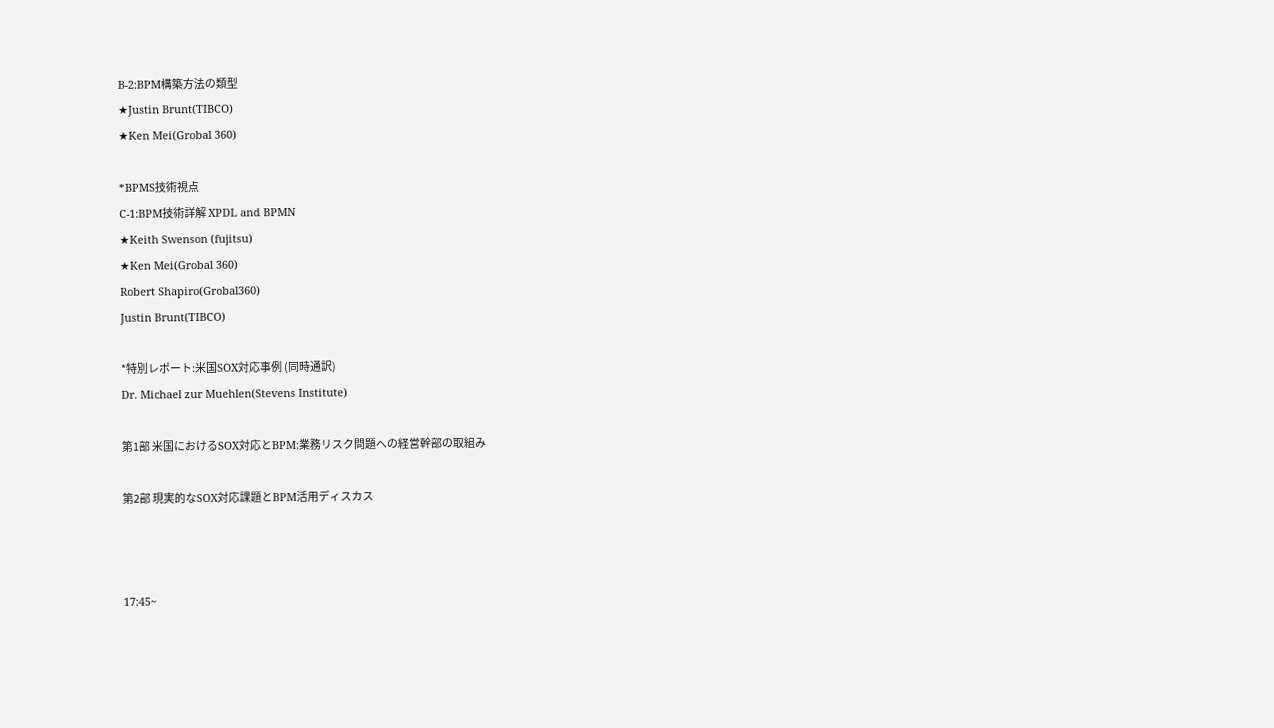B-2:BPM構築方法の類型
★Justin Brunt(TIBCO)
★Ken Mei(Grobal 360)

*BPMS技術視点
C-1:BPM技術詳解 XPDL and BPMN
★Keith Swenson (fujitsu)
★Ken Mei(Grobal 360)
Robert Shapiro(Grobal360)
Justin Brunt(TIBCO)

*特別レポート:米国SOX対応事例 (同時通訳)
Dr. Michael zur Muehlen(Stevens Institute)

第1部 米国におけるSOX対応とBPM:業務リスク問題への経営幹部の取組み

第2部 現実的なSOX対応課題とBPM活用ディスカス



17:45~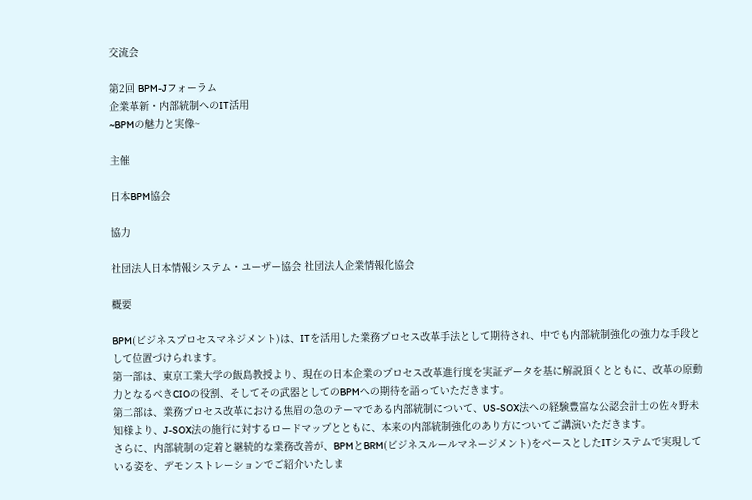交流会

第2回 BPM-Jフォーラム
企業革新・内部統制へのIT活用
~BPMの魅力と実像~

主催

日本BPM協会

協力

社団法人日本情報システム・ユーザー協会 社団法人企業情報化協会

概要

BPM(ビジネスプロセスマネジメント)は、ITを活用した業務プロセス改革手法として期待され、中でも内部統制強化の強力な手段として位置づけられます。
第一部は、東京工業大学の飯島教授より、現在の日本企業のプロセス改革進行度を実証データを基に解説頂くとともに、改革の原動力となるべきCIOの役割、そしてその武器としてのBPMへの期待を語っていただきます。
第二部は、業務プロセス改革における焦眉の急のテーマである内部統制について、US-SOX法への経験豊富な公認会計士の佐々野未知様より、J-SOX法の施行に対するロードマップとともに、本来の内部統制強化のあり方についてご講演いただきます。
さらに、内部統制の定着と継続的な業務改善が、BPMとBRM(ビジネスルールマネージメント)をベースとしたITシステムで実現している姿を、デモンストレーションでご紹介いたしま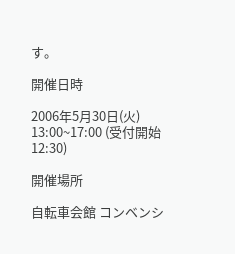す。

開催日時

2006年5月30日(火)
13:00~17:00 (受付開始 12:30)

開催場所

自転車会館 コンベンシ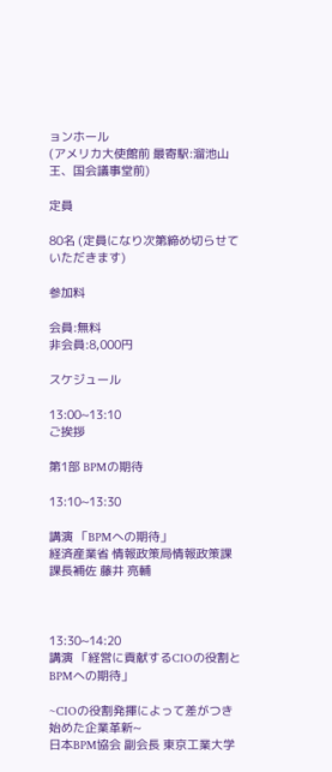ョンホール
(アメリカ大使館前 最寄駅:溜池山王、国会議事堂前)

定員

80名 (定員になり次第締め切らせていただきます)

参加料

会員:無料
非会員:8,000円

スケジュール

13:00~13:10
ご挨拶

第1部 BPMの期待

13:10~13:30

講演 「BPMへの期待」
経済産業省 情報政策局情報政策課課長補佐 藤井 亮輔



13:30~14:20
講演 「経営に貢献するCIOの役割とBPMへの期待」

~CIOの役割発揮によって差がつき始めた企業革新~
日本BPM協会 副会長 東京工業大学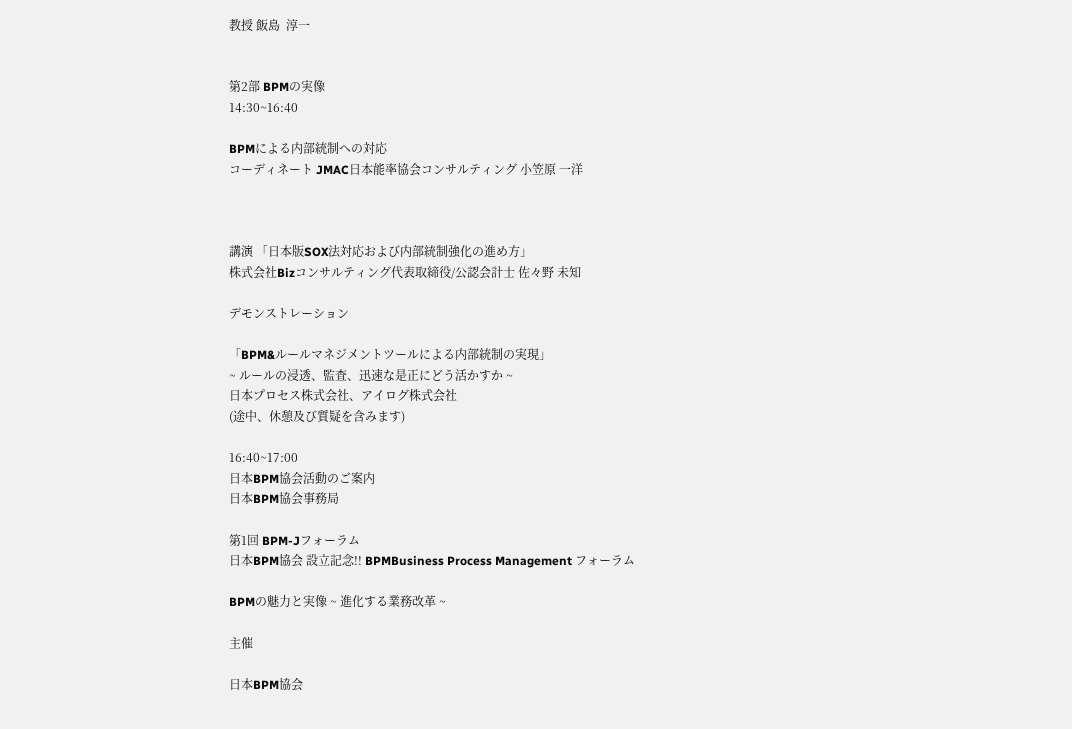教授 飯島  淳一


第2部 BPMの実像
14:30~16:40

BPMによる内部統制への対応
コーディネート JMAC日本能率協会コンサルティング 小笠原 一洋



講演 「日本版SOX法対応および内部統制強化の進め方」
株式会社Bizコンサルティング代表取締役/公認会計士 佐々野 未知

デモンストレーション

「BPM&ルールマネジメントツールによる内部統制の実現」
~ ルールの浸透、監査、迅速な是正にどう活かすか ~
日本プロセス株式会社、アイログ株式会社
(途中、休憩及び質疑を含みます)

16:40~17:00
日本BPM協会活動のご案内
日本BPM協会事務局

第1回 BPM-Jフォーラム
日本BPM協会 設立記念!! BPMBusiness Process Management フォーラム

BPMの魅力と実像 ~ 進化する業務改革 ~

主催

日本BPM協会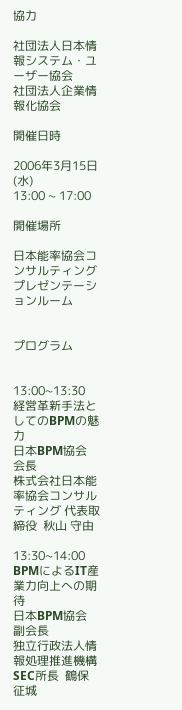協力

社団法人日本情報システム・ユーザー協会
社団法人企業情報化協会

開催日時

2006年3月15日(水)
13:00 ~ 17:00

開催場所

日本能率協会コンサルティング プレゼンテーションルーム


プログラム


13:00~13:30
経営革新手法としてのBPMの魅力
日本BPM協会 会長
株式会社日本能率協会コンサルティング 代表取締役  秋山 守由

13:30~14:00
BPMによるIT産業力向上への期待
日本BPM協会 副会長
独立行政法人情報処理推進機構 SEC所長  鶴保 征城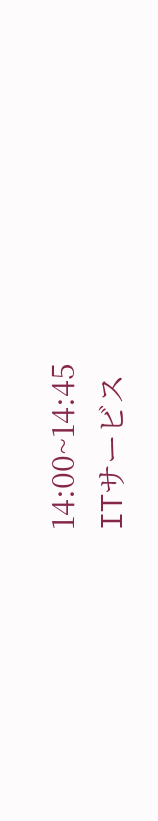14:00~14:45
ITサービス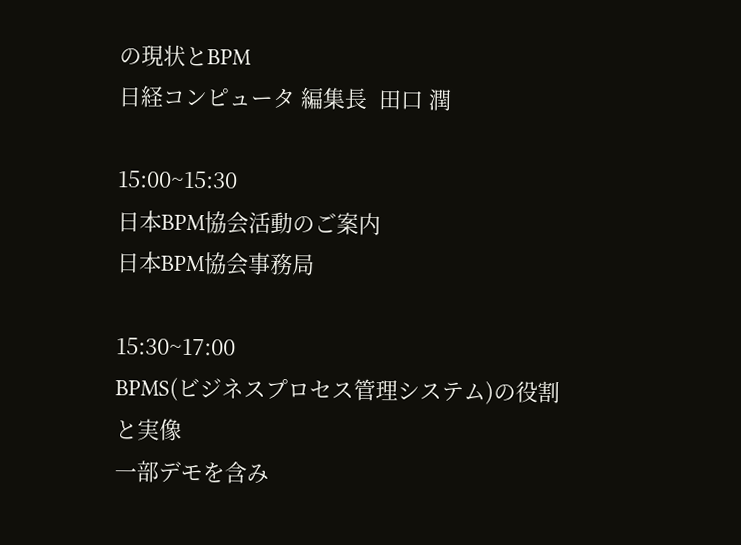の現状とBPM
日経コンピュータ 編集長  田口 潤

15:00~15:30
日本BPM協会活動のご案内
日本BPM協会事務局

15:30~17:00
BPMS(ビジネスプロセス管理システム)の役割と実像
一部デモを含み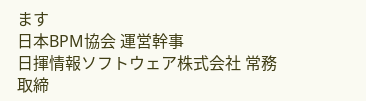ます
日本BPM協会 運営幹事
日揮情報ソフトウェア株式会社 常務取締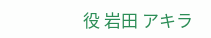役 岩田 アキラ